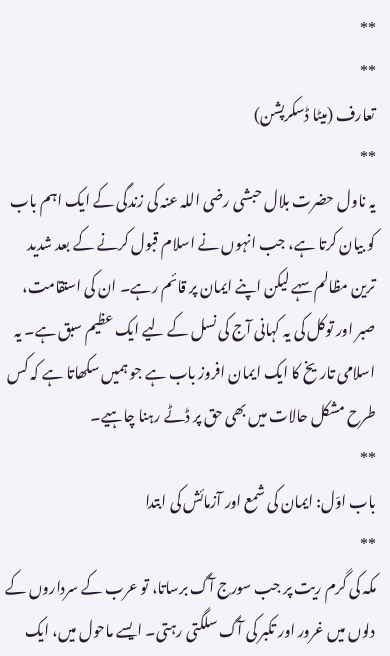**
**
تعارف (میٹا ڈسکرپشن)
**
یہ ناول حضرت بلال حبشی رضی اللہ عنہ کی زندگی کے ایک اہم باب کو بیان کرتا ہے، جب انہوں نے اسلام قبول کرنے کے بعد شدید ترین مظالم سہے لیکن اپنے ایمان پر قائم رہے۔ ان کی استقامت، صبر اور توکل کی یہ کہانی آج کی نسل کے لیے ایک عظیم سبق ہے۔ یہ اسلامی تاریخ کا ایک ایمان افروز باب ہے جو ہمیں سکھاتا ہے کہ کس طرح مشکل حالات میں بھی حق پر ڈٹے رہنا چاہیے۔
**
باب اوّل: ایمان کی شمع اور آزمائش کی ابتدا
**
مکہ کی گرم ریت پر جب سورج آگ برساتا، تو عرب کے سرداروں کے دلوں میں غرور اور تکبر کی آگ سلگتی رہتی۔ ایسے ماحول میں، ایک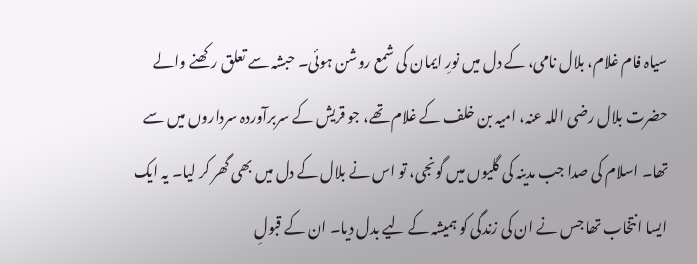سیاہ فام غلام، بلال نامی، کے دل میں نورِ ایمان کی شمع روشن ہوئی۔ حبشہ سے تعلق رکھنے والے حضرت بلال رضی اللہ عنہ، امیہ بن خلف کے غلام تھے، جو قریش کے سربرآوردہ سرداروں میں سے تھا۔ اسلام کی صدا جب مدینہ کی گلیوں میں گونجی، تو اس نے بلال کے دل میں بھی گھر کر لیا۔ یہ ایک ایسا انتخاب تھا جس نے ان کی زندگی کو ہمیشہ کے لیے بدل دیا۔ ان کے قبولِ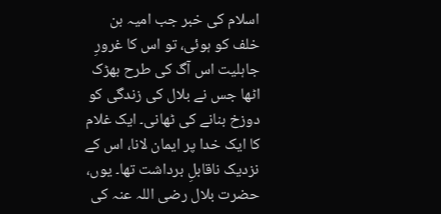اسلام کی خبر جب امیہ بن خلف کو ہوئی، تو اس کا غرورِ جاہلیت اس آگ کی طرح بھڑک اٹھا جس نے بلال کی زندگی کو دوزخ بنانے کی ٹھانی۔ ایک غلام کا ایک خدا پر ایمان لانا، اس کے نزدیک ناقابلِ برداشت تھا۔ یوں، حضرت بلال رضی اللہ عنہ کی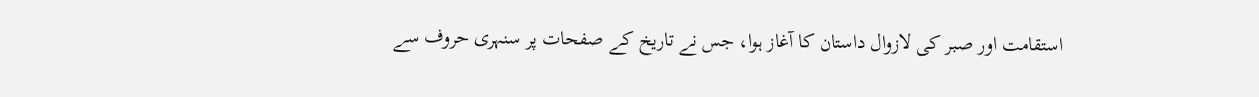استقامت اور صبر کی لازوال داستان کا آغاز ہوا، جس نے تاریخ کے صفحات پر سنہری حروف سے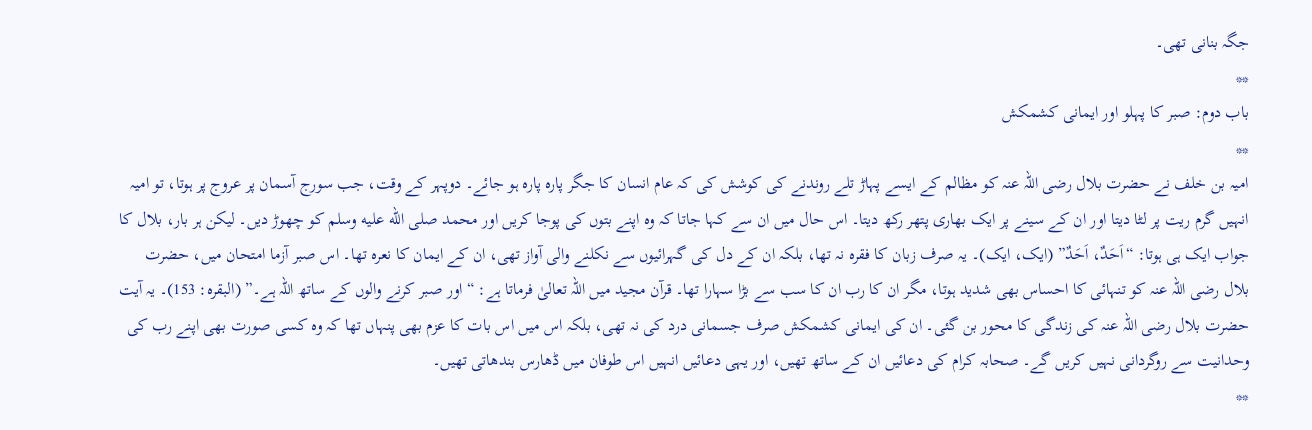جگہ بنانی تھی۔
**
باب دوم: صبر کا پہلو اور ایمانی کشمکش
**
امیہ بن خلف نے حضرت بلال رضی اللہ عنہ کو مظالم کے ایسے پہاڑ تلے روندنے کی کوشش کی کہ عام انسان کا جگر پارہ پارہ ہو جائے۔ دوپہر کے وقت، جب سورج آسمان پر عروج پر ہوتا، تو امیہ انہیں گرم ریت پر لٹا دیتا اور ان کے سینے پر ایک بھاری پتھر رکھ دیتا۔ اس حال میں ان سے کہا جاتا کہ وہ اپنے بتوں کی پوجا کریں اور محمد صلى الله عليه وسلم کو چھوڑ دیں۔ لیکن ہر بار، بلال کا جواب ایک ہی ہوتا: “اَحَدٌ، اَحَدٌ” (ایک، ایک)۔ یہ صرف زبان کا فقرہ نہ تھا، بلکہ ان کے دل کی گہرائیوں سے نکلنے والی آواز تھی، ان کے ایمان کا نعرہ تھا۔ اس صبر آزما امتحان میں، حضرت بلال رضی اللہ عنہ کو تنہائی کا احساس بھی شدید ہوتا، مگر ان کا رب ان کا سب سے بڑا سہارا تھا۔ قرآن مجید میں اللہ تعالیٰ فرماتا ہے: “اور صبر کرنے والوں کے ساتھ اللہ ہے۔” (البقرہ: 153)۔ یہ آیت حضرت بلال رضی اللہ عنہ کی زندگی کا محور بن گئی۔ ان کی ایمانی کشمکش صرف جسمانی درد کی نہ تھی، بلکہ اس میں اس بات کا عزم بھی پنہاں تھا کہ وہ کسی صورت بھی اپنے رب کی وحدانیت سے روگردانی نہیں کریں گے۔ صحابہ کرام کی دعائیں ان کے ساتھ تھیں، اور یہی دعائیں انہیں اس طوفان میں ڈھارس بندھاتی تھیں۔
**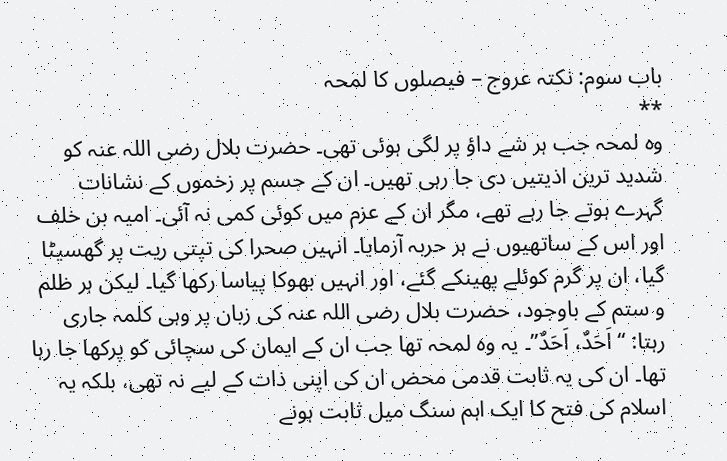باب سوم: نکتہ عروج – فیصلوں کا لمحہ
**
وہ لمحہ جب ہر شے داؤ پر لگی ہوئی تھی۔ حضرت بلال رضی اللہ عنہ کو شدید ترین اذیتیں دی جا رہی تھیں۔ ان کے جسم پر زخموں کے نشانات گہرے ہوتے جا رہے تھے، مگر ان کے عزم میں کوئی کمی نہ آئی۔ امیہ بن خلف اور اس کے ساتھیوں نے ہر حربہ آزمایا۔ انہیں صحرا کی تپتی ریت پر گھسیٹا گیا، ان پر گرم کوئلے پھینکے گئے، اور انہیں بھوکا پیاسا رکھا گیا۔ لیکن ہر ظلم و ستم کے باوجود، حضرت بلال رضی اللہ عنہ کی زبان پر وہی کلمہ جاری رہتا: “اَحَدٌ، اَحَدٌ”۔ یہ وہ لمحہ تھا جب ان کے ایمان کی سچائی کو پرکھا جا رہا تھا۔ ان کی یہ ثابت قدمی محض ان کی اپنی ذات کے لیے نہ تھی، بلکہ یہ اسلام کی فتح کا ایک اہم سنگ میل ثابت ہونے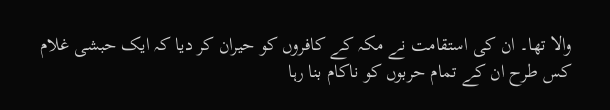والا تھا۔ ان کی استقامت نے مکہ کے کافروں کو حیران کر دیا کہ ایک حبشی غلام کس طرح ان کے تمام حربوں کو ناکام بنا رہا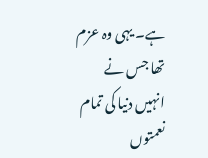ہے۔ یہی وہ عزم تھا جس نے انہیں دنیا کی تمام نعمتوں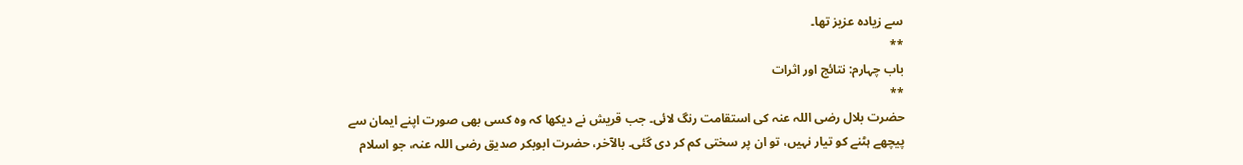سے زیادہ عزیز تھا۔
**
باب چہارم: نتائج اور اثرات
**
حضرت بلال رضی اللہ عنہ کی استقامت رنگ لائی۔ جب قریش نے دیکھا کہ وہ کسی بھی صورت اپنے ایمان سے پیچھے ہٹنے کو تیار نہیں، تو ان پر سختی کم کر دی گئی۔ بالآخر، حضرت ابوبکر صدیق رضی اللہ عنہ، جو اسلام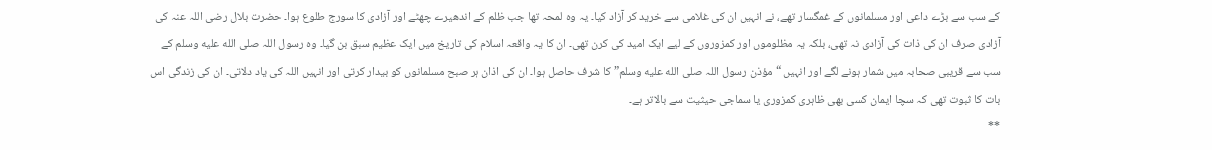کے سب سے بڑے داعی اور مسلمانوں کے غمگسار تھے، نے انہیں ان کی غلامی سے خرید کر آزاد کیا۔ یہ وہ لمحہ تھا جب ظلم کے اندھیرے چھٹے اور آزادی کا سورج طلوع ہوا۔ حضرت بلال رضی اللہ عنہ کی آزادی صرف ان کی ذات کی آزادی نہ تھی، بلکہ یہ مظلوموں اور کمزوروں کے لیے ایک امید کی کرن تھی۔ ان کا یہ واقعہ اسلام کی تاریخ میں ایک عظیم سبق بن گیا۔ وہ رسول اللہ صلى الله عليه وسلم کے سب سے قریبی صحابہ میں شمار ہونے لگے اور انہیں “مؤذن رسول اللہ صلى الله عليه وسلم” کا شرف حاصل ہوا۔ ان کی اذان ہر صبح مسلمانوں کو بیدار کرتی اور انہیں اللہ کی یاد دلاتی۔ ان کی زندگی اس بات کا ثبوت تھی کہ سچا ایمان کسی بھی ظاہری کمزوری یا سماجی حیثیت سے بالاتر ہے۔
**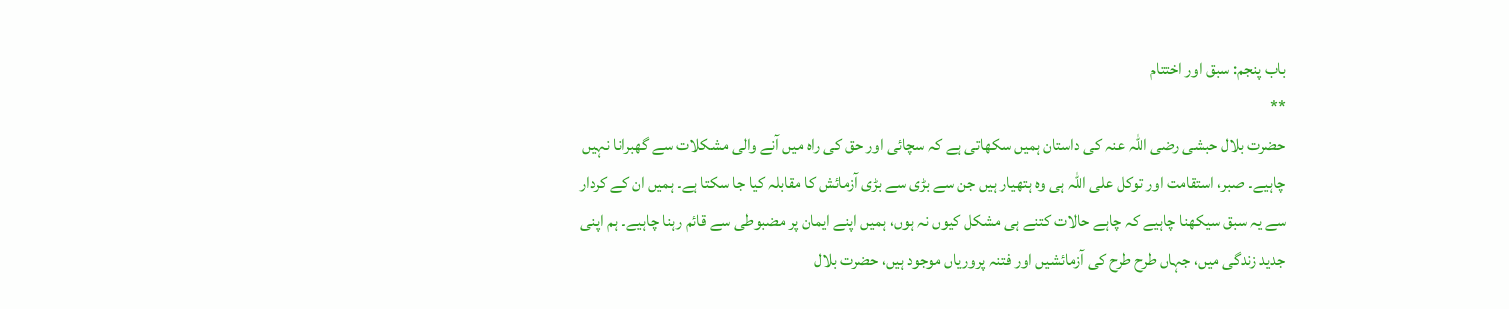باب پنجم: سبق اور اختتام
**
حضرت بلال حبشی رضی اللہ عنہ کی داستان ہمیں سکھاتی ہے کہ سچائی اور حق کی راہ میں آنے والی مشکلات سے گھبرانا نہیں چاہیے۔ صبر، استقامت اور توکل علی اللہ ہی وہ ہتھیار ہیں جن سے بڑی سے بڑی آزمائش کا مقابلہ کیا جا سکتا ہے۔ ہمیں ان کے کردار سے یہ سبق سیکھنا چاہیے کہ چاہے حالات کتنے ہی مشکل کیوں نہ ہوں، ہمیں اپنے ایمان پر مضبوطی سے قائم رہنا چاہیے۔ ہم اپنی جدید زندگی میں، جہاں طرح طرح کی آزمائشیں اور فتنہ پروریاں موجود ہیں، حضرت بلال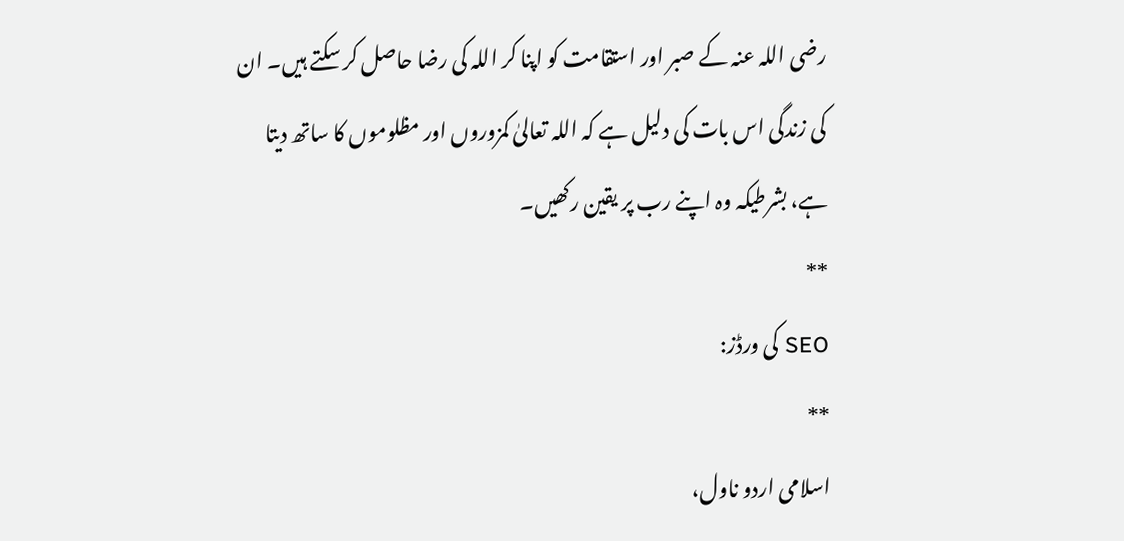رضی اللہ عنہ کے صبر اور استقامت کو اپنا کر اللہ کی رضا حاصل کر سکتے ہیں۔ ان کی زندگی اس بات کی دلیل ہے کہ اللہ تعالیٰ کمزوروں اور مظلوموں کا ساتھ دیتا ہے، بشرطیکہ وہ اپنے رب پر یقین رکھیں۔
**
SEO کی ورڈز:
**
اسلامی اردو ناول،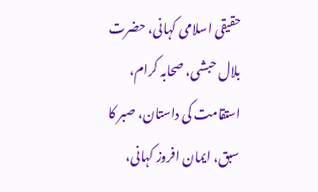حقیقی اسلامی کہانی، حضرت بلال حبشی، صحابہ کرام، استقامت کی داستان، صبر کا سبق، ایمان افروز کہانی،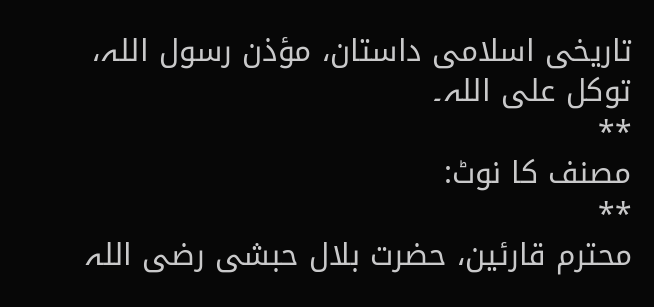تاریخی اسلامی داستان، مؤذن رسول اللہ، توکل علی اللہ۔
**
مصنف کا نوٹ:
**
محترم قارئین، حضرت بلال حبشی رضی اللہ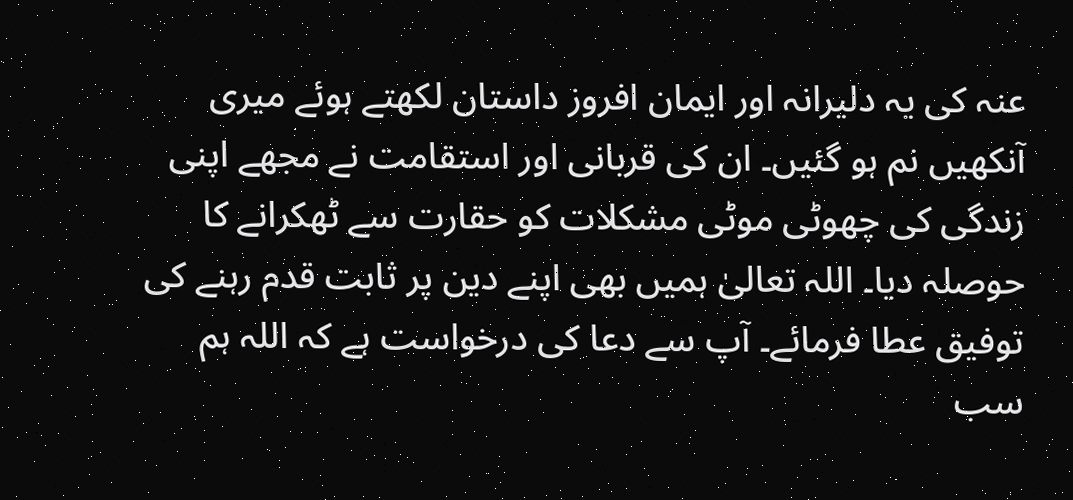عنہ کی یہ دلیرانہ اور ایمان افروز داستان لکھتے ہوئے میری آنکھیں نم ہو گئیں۔ ان کی قربانی اور استقامت نے مجھے اپنی زندگی کی چھوٹی موٹی مشکلات کو حقارت سے ٹھکرانے کا حوصلہ دیا۔ اللہ تعالیٰ ہمیں بھی اپنے دین پر ثابت قدم رہنے کی توفیق عطا فرمائے۔ آپ سے دعا کی درخواست ہے کہ اللہ ہم سب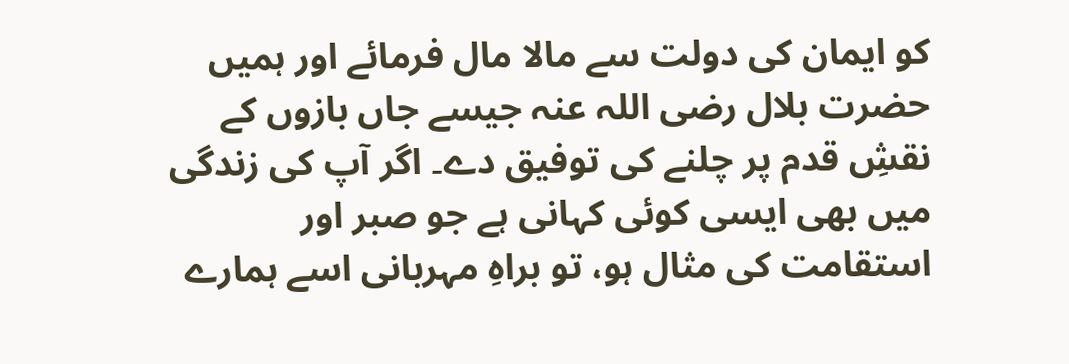کو ایمان کی دولت سے مالا مال فرمائے اور ہمیں حضرت بلال رضی اللہ عنہ جیسے جاں بازوں کے نقشِ قدم پر چلنے کی توفیق دے۔ اگر آپ کی زندگی میں بھی ایسی کوئی کہانی ہے جو صبر اور استقامت کی مثال ہو، تو براہِ مہربانی اسے ہمارے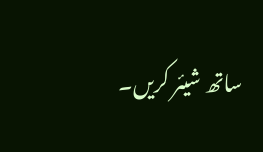ساتھ شیئر کریں۔